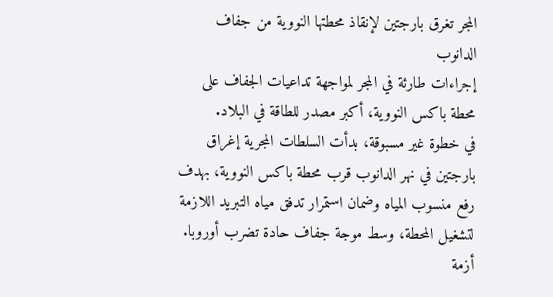المجر تغرق بارجتين لإنقاذ محطتها النووية من جفاف الدانوب
إجراءات طارئة في المجر لمواجهة تداعيات الجفاف على محطة باكس النووية، أكبر مصدر للطاقة في البلاد.
في خطوة غير مسبوقة، بدأت السلطات المجرية إغراق بارجتين في نهر الدانوب قرب محطة باكس النووية، بهدف رفع منسوب المياه وضمان استمرار تدفق مياه التبريد اللازمة لتشغيل المحطة، وسط موجة جفاف حادة تضرب أوروبا.
أزمة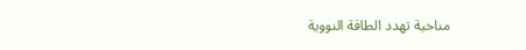مناخية تهدد الطاقة النووية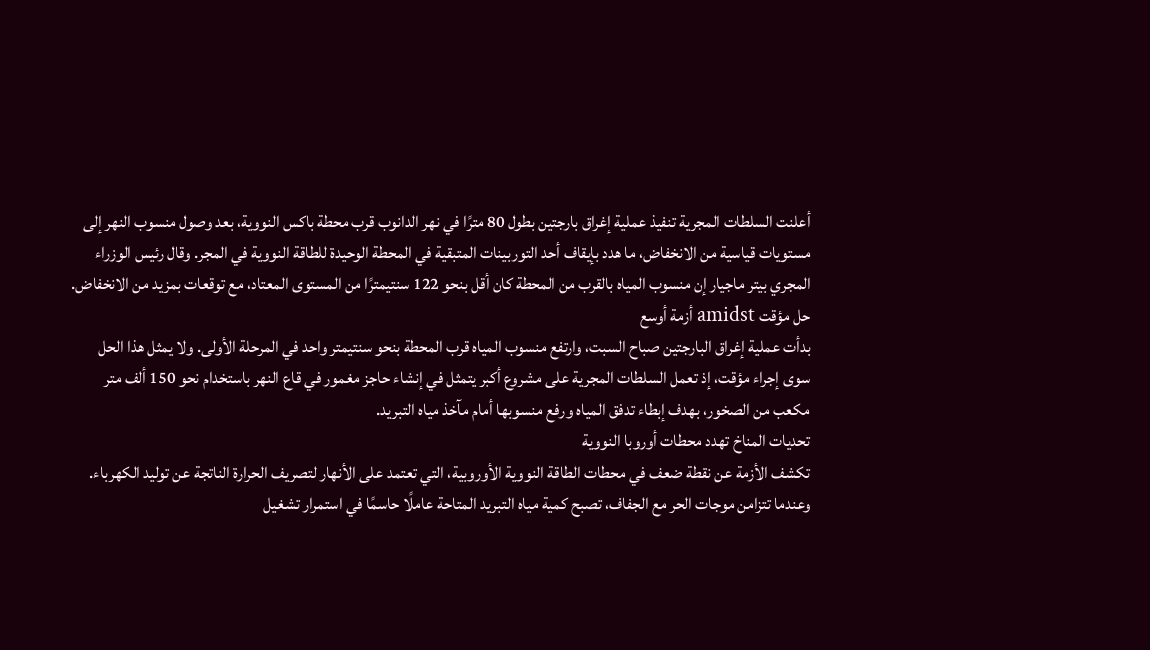أعلنت السلطات المجرية تنفيذ عملية إغراق بارجتين بطول 80 مترًا في نهر الدانوب قرب محطة باكس النووية، بعد وصول منسوب النهر إلى مستويات قياسية من الانخفاض، ما هدد بإيقاف أحد التوربينات المتبقية في المحطة الوحيدة للطاقة النووية في المجر. وقال رئيس الوزراء المجري بيتر ماجيار إن منسوب المياه بالقرب من المحطة كان أقل بنحو 122 سنتيمترًا من المستوى المعتاد، مع توقعات بمزيد من الانخفاض.
حل مؤقت amidst أزمة أوسع
بدأت عملية إغراق البارجتين صباح السبت، وارتفع منسوب المياه قرب المحطة بنحو سنتيمتر واحد في المرحلة الأولى. ولا يمثل هذا الحل سوى إجراء مؤقت، إذ تعمل السلطات المجرية على مشروع أكبر يتمثل في إنشاء حاجز مغمور في قاع النهر باستخدام نحو 150 ألف متر مكعب من الصخور، بهدف إبطاء تدفق المياه ورفع منسوبها أمام مآخذ مياه التبريد.
تحديات المناخ تهدد محطات أوروبا النووية
تكشف الأزمة عن نقطة ضعف في محطات الطاقة النووية الأوروبية، التي تعتمد على الأنهار لتصريف الحرارة الناتجة عن توليد الكهرباء. وعندما تتزامن موجات الحر مع الجفاف، تصبح كمية مياه التبريد المتاحة عاملًا حاسمًا في استمرار تشغيل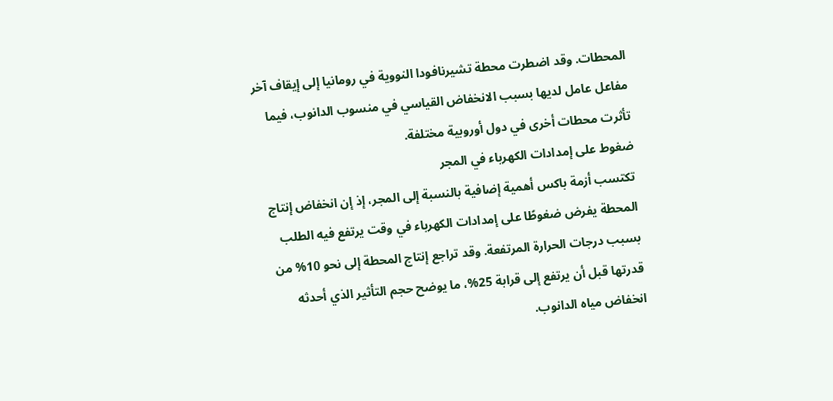المحطات. وقد اضطرت محطة تشيرنافودا النووية في رومانيا إلى إيقاف آخر مفاعل عامل لديها بسبب الانخفاض القياسي في منسوب الدانوب، فيما تأثرت محطات أخرى في دول أوروبية مختلفة.
ضغوط على إمدادات الكهرباء في المجر
تكتسب أزمة باكس أهمية إضافية بالنسبة إلى المجر، إذ إن انخفاض إنتاج المحطة يفرض ضغوطًا على إمدادات الكهرباء في وقت يرتفع فيه الطلب بسبب درجات الحرارة المرتفعة. وقد تراجع إنتاج المحطة إلى نحو 10% من قدرتها قبل أن يرتفع إلى قرابة 25%، ما يوضح حجم التأثير الذي أحدثه انخفاض مياه الدانوب.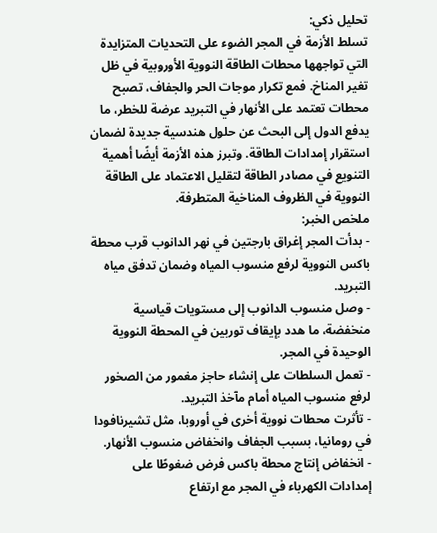تحليل ذكي:
تسلط الأزمة في المجر الضوء على التحديات المتزايدة التي تواجهها محطات الطاقة النووية الأوروبية في ظل تغير المناخ. فمع تكرار موجات الحر والجفاف، تصبح محطات تعتمد على الأنهار في التبريد عرضة للخطر، ما يدفع الدول إلى البحث عن حلول هندسية جديدة لضمان استقرار إمدادات الطاقة. وتبرز هذه الأزمة أيضًا أهمية التنويع في مصادر الطاقة لتقليل الاعتماد على الطاقة النووية في الظروف المناخية المتطرفة.
ملخص الخبر:
- بدأت المجر إغراق بارجتين في نهر الدانوب قرب محطة باكس النووية لرفع منسوب المياه وضمان تدفق مياه التبريد.
- وصل منسوب الدانوب إلى مستويات قياسية منخفضة، ما هدد بإيقاف توربين في المحطة النووية الوحيدة في المجر.
- تعمل السلطات على إنشاء حاجز مغمور من الصخور لرفع منسوب المياه أمام مآخذ التبريد.
- تأثرت محطات نووية أخرى في أوروبا، مثل تشيرنافودا في رومانيا، بسبب الجفاف وانخفاض منسوب الأنهار.
- انخفاض إنتاج محطة باكس فرض ضغوطًا على إمدادات الكهرباء في المجر مع ارتفاع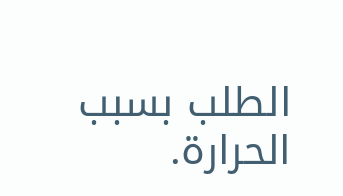الطلب بسبب الحرارة.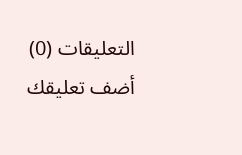التعليقات (0)
أضف تعليقك